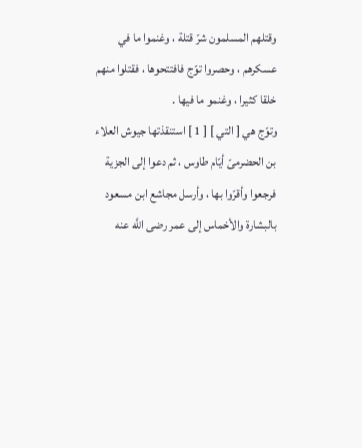وقتلهم المسلمون شرّ قتلة ، وغنموا ما في عسكرهم ، وحصروا توّج فافتتحوها ، فقتلوا منهم خلقا كثيرا ، وغنمو ما فيها .
وتوّج هي [ التي ] [ 1 ] استنقذتها جيوش العلاء بن الحضرمىّ أيّام طاوس ، ثم دعوا إلى الجزية فرجعوا وأقرّوا بها ، وأرسل مجاشع ابن مسعود بالبشارة والأخماس إلى عمر رضى اللَّه عنه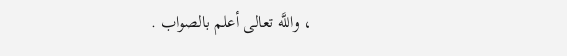، واللَّه تعالى أعلم بالصواب .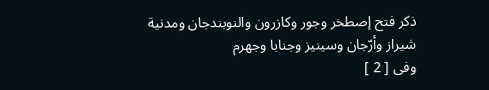ذكر فتح إصطخر وجور وكازرون والنوبندجان ومدنية شيراز وأرّجان وسينيز وجنابا وجهرم
وفى [ 2 ]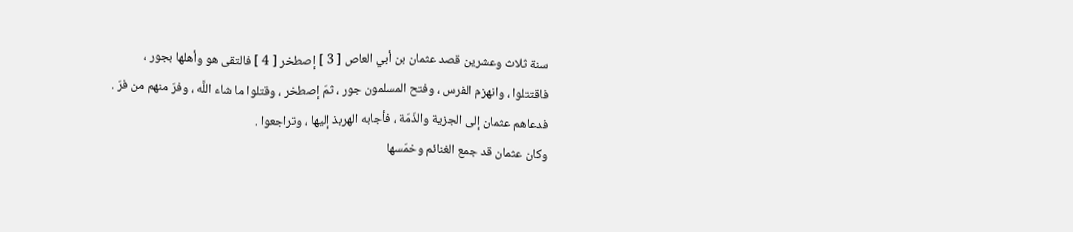سنة ثلاث وعشرين قصد عثمان بن أبي العاص [ 3 ] إصطخر [ 4 ] فالتقى هو وأهلها بجور ، فاقتتلوا ، وانهزم الفرس ، وفتح المسلمون جور ، ثمّ إصطخر ، وقتلوا ما شاء اللَّه ، وفرّ منهم من فرّ . فدعاهم عثمان إلى الجزية والذّمّة ، فأجابه الهربذ إليها ، وتراجعوا .
وكان عثمان قد جمع الغنائم وخمّسها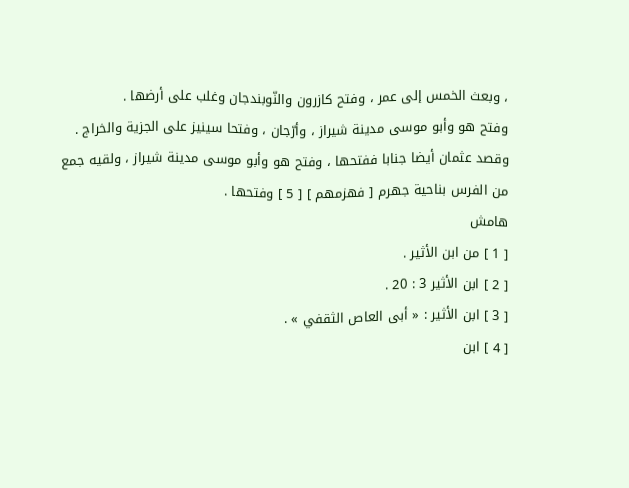، وبعث الخمس إلى عمر ، وفتح كازرون والنّوبندجان وغلب على أرضها .
وفتح هو وأبو موسى مدينة شيراز ، وأرّجان ، وفتحا سينيز على الجزية والخراج . وقصد عثمان أيضا جنابا ففتحها ، وفتح هو وأبو موسى مدينة شيراز ، ولقيه جمع من الفرس بناحية جهرم [ فهزمهم ] [ 5 ] وفتحها .
هامش
[ 1 ] من ابن الأثير .
[ 2 ] ابن الأثير 3 : 20 .
[ 3 ] ابن الأثير : « أبى العاص الثقفي » .
[ 4 ] ابن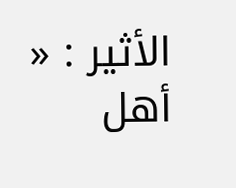الأثير : « أهل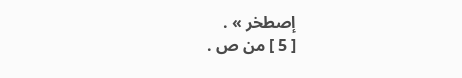إصطخر » .
[ 5 ] من ص .